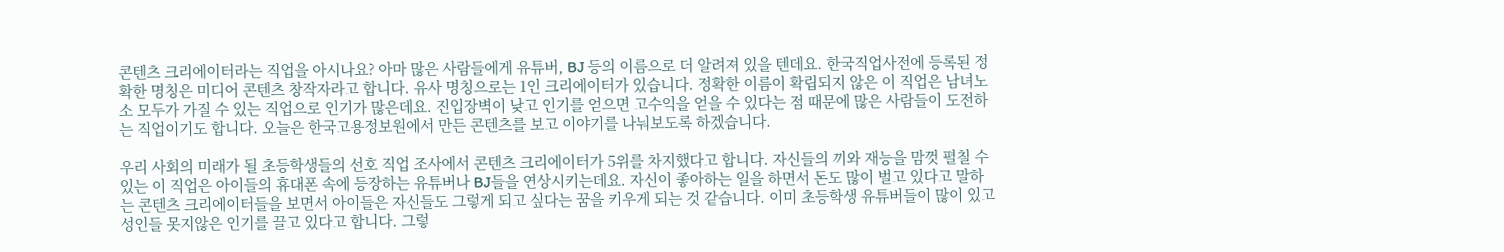콘텐츠 크리에이터라는 직업을 아시나요? 아마 많은 사람들에게 유튜버, BJ 등의 이름으로 더 알려져 있을 텐데요. 한국직업사전에 등록된 정확한 명칭은 미디어 콘텐츠 창작자라고 합니다. 유사 명칭으로는 1인 크리에이터가 있습니다. 정확한 이름이 확립되지 않은 이 직업은 남녀노소 모두가 가질 수 있는 직업으로 인기가 많은데요. 진입장벽이 낮고 인기를 얻으면 고수익을 얻을 수 있다는 점 때문에 많은 사람들이 도전하는 직업이기도 합니다. 오늘은 한국고용정보원에서 만든 콘텐츠를 보고 이야기를 나눠보도록 하겠습니다.

우리 사회의 미래가 될 초등학생들의 선호 직업 조사에서 콘텐츠 크리에이터가 5위를 차지했다고 합니다. 자신들의 끼와 재능을 맘껏 펼칠 수 있는 이 직업은 아이들의 휴대폰 속에 등장하는 유튜버나 BJ들을 연상시키는데요. 자신이 좋아하는 일을 하면서 돈도 많이 벌고 있다고 말하는 콘텐츠 크리에이터들을 보면서 아이들은 자신들도 그렇게 되고 싶다는 꿈을 키우게 되는 것 같습니다. 이미 초등학생 유튜버들이 많이 있고 성인들 못지않은 인기를 끌고 있다고 합니다. 그렇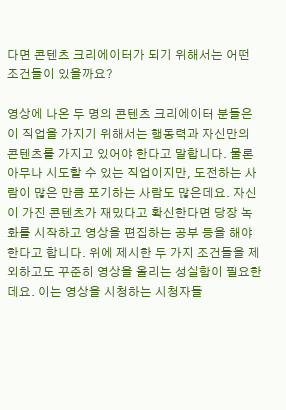다면 콘텐츠 크리에이터가 되기 위해서는 어떤 조건들이 있을까요?

영상에 나온 두 명의 콘텐츠 크리에이터 분들은 이 직업을 가지기 위해서는 행동력과 자신만의 콘텐츠를 가지고 있어야 한다고 말합니다. 물론 아무나 시도할 수 있는 직업이지만, 도전하는 사람이 많은 만큼 포기하는 사람도 많은데요. 자신이 가진 콘텐츠가 재밌다고 확신한다면 당장 녹화를 시작하고 영상을 편집하는 공부 등을 해야 한다고 합니다. 위에 제시한 두 가지 조건들을 제외하고도 꾸준히 영상을 올리는 성실함이 필요한데요. 이는 영상을 시청하는 시청자들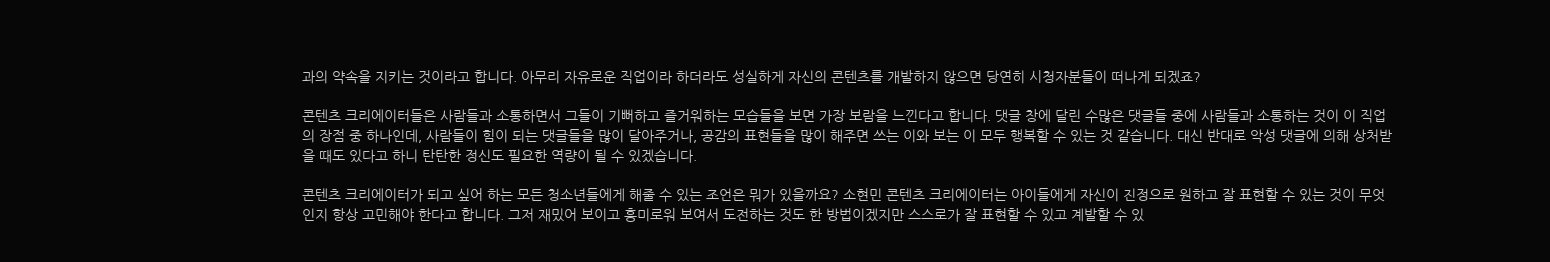과의 약속을 지키는 것이라고 합니다. 아무리 자유로운 직업이라 하더라도 성실하게 자신의 콘텐츠를 개발하지 않으면 당연히 시청자분들이 떠나게 되겠죠?

콘텐츠 크리에이터들은 사람들과 소통하면서 그들이 기뻐하고 즐거워하는 모습들을 보면 가장 보람을 느낀다고 합니다. 댓글 창에 달린 수많은 댓글들 중에 사람들과 소통하는 것이 이 직업의 장점 중 하나인데, 사람들이 힘이 되는 댓글들을 많이 달아주거나, 공감의 표현들을 많이 해주면 쓰는 이와 보는 이 모두 행복할 수 있는 것 같습니다. 대신 반대로 악성 댓글에 의해 상처받을 때도 있다고 하니 탄탄한 정신도 필요한 역량이 될 수 있겠습니다.

콘텐츠 크리에이터가 되고 싶어 하는 모든 청소년들에게 해줄 수 있는 조언은 뭐가 있을까요? 소현민 콘텐츠 크리에이터는 아이들에게 자신이 진정으로 원하고 잘 표현할 수 있는 것이 무엇인지 항상 고민해야 한다고 합니다. 그저 재밌어 보이고 흥미로워 보여서 도전하는 것도 한 방법이겠지만 스스로가 잘 표현할 수 있고 계발할 수 있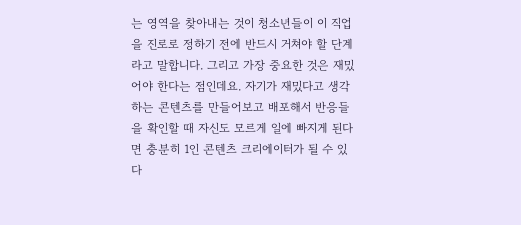는 영역을 찾아내는 것이 청소년들이 이 직업을 진로로 정하기 전에 반드시 거쳐야 할 단계라고 말합니다. 그리고 가장 중요한 것은 재밌어야 한다는 점인데요. 자기가 재밌다고 생각하는 콘텐츠를 만들어보고 배포해서 반응들을 확인할 때 자신도 모르게 일에 빠지게 된다면 충분히 1인 콘텐츠 크리에이터가 될 수 있다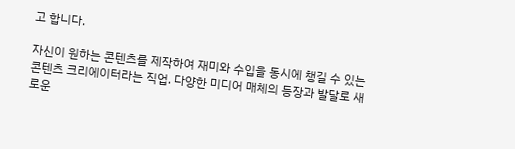고 합니다.

자신이 원하는 콘텐츠를 제작하여 재미와 수입을 동시에 챙길 수 있는 콘텐츠 크리에이터라는 직업. 다양한 미디어 매체의 등장과 발달로 새로운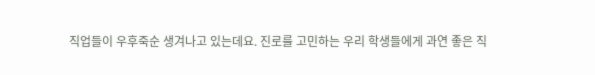직업들이 우후죽순 생겨나고 있는데요. 진로를 고민하는 우리 학생들에게 과연 좋은 직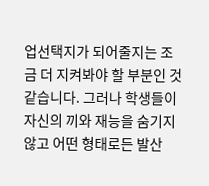업선택지가 되어줄지는 조금 더 지켜봐야 할 부분인 것 같습니다. 그러나 학생들이 자신의 끼와 재능을 숨기지 않고 어떤 형태로든 발산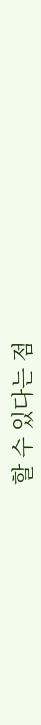할 수 있다는 점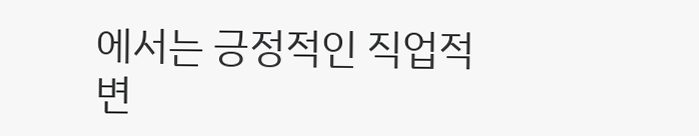에서는 긍정적인 직업적 변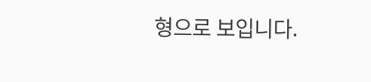형으로 보입니다.